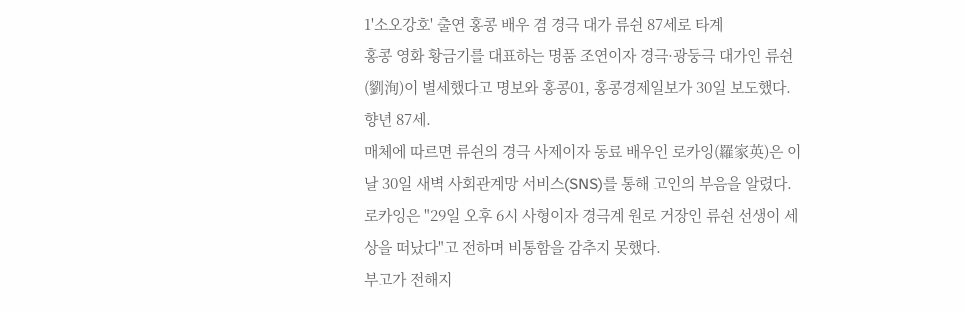1'소오강호' 출연 홍콩 배우 겸 경극 대가 류쉰 87세로 타계
홍콩 영화 황금기를 대표하는 명품 조연이자 경극·광둥극 대가인 류쉰(劉洵)이 별세했다고 명보와 홍콩01, 홍콩경제일보가 30일 보도했다. 향년 87세.
매체에 따르면 류쉰의 경극 사제이자 동료 배우인 로카잉(羅家英)은 이날 30일 새벽 사회관계망 서비스(SNS)를 통해 고인의 부음을 알렸다.
로카잉은 "29일 오후 6시 사형이자 경극계 원로 거장인 류쉰 선생이 세상을 떠났다"고 전하며 비통함을 감추지 못했다.
부고가 전해지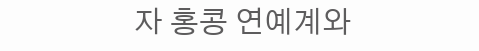자 홍콩 연예계와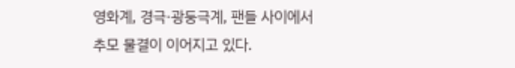영화계, 경극·광둥극계, 팬들 사이에서 추모 물결이 이어지고 있다.